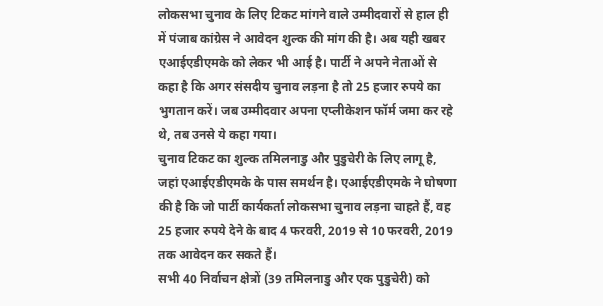लोकसभा चुनाव के लिए टिकट मांगने वाले उम्मीदवारों से हाल ही में पंजाब कांग्रेस ने आवेदन शुल्क की मांग की है। अब यही खबर एआईएडीएमके को लेकर भी आई है। पार्टी ने अपने नेताओं से कहा है कि अगर संसदीय चुनाव लड़ना है तो 25 हजार रुपये का भुगतान करें। जब उम्मीदवार अपना एप्लीकेशन फॉर्म जमा कर रहे थे, तब उनसे ये कहा गया।
चुनाव टिकट का शुल्क तमिलनाडु और पुडुचेरी के लिए लागू है, जहां एआईएडीएमके के पास समर्थन है। एआईएडीएमके ने घोषणा की है कि जो पार्टी कार्यकर्ता लोकसभा चुनाव लड़ना चाहते हैं, वह 25 हजार रुपये देने के बाद 4 फरवरी, 2019 से 10 फरवरी, 2019 तक आवेदन कर सकते हैं।
सभी 40 निर्वाचन क्षेत्रों (39 तमिलनाडु और एक पुडुचेरी) को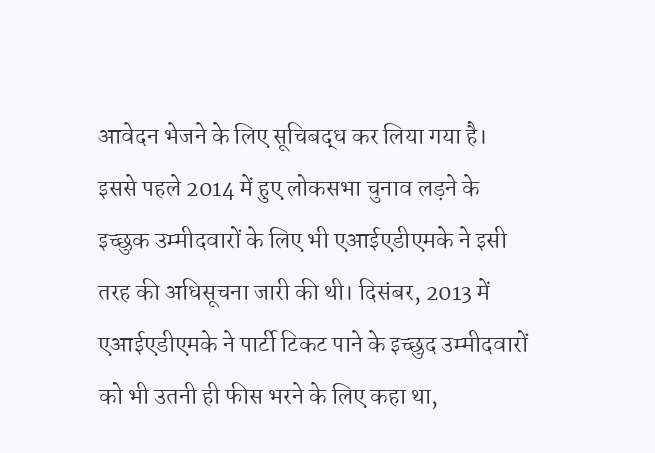आवेदन भेजने के लिए सूचिबद्ध कर लिया गया है। इससे पहले 2014 में हुए लोकसभा चुनाव लड़ने के इच्छुक उम्मीदवारों के लिए भी एआईएडीएमके ने इसी तरह की अधिसूचना जारी की थी। दिसंबर, 2013 में एआईएडीएमके ने पार्टी टिकट पाने के इच्छुद उम्मीदवारों को भी उतनी ही फीस भरने के लिए कहा था,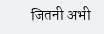जितनी अभी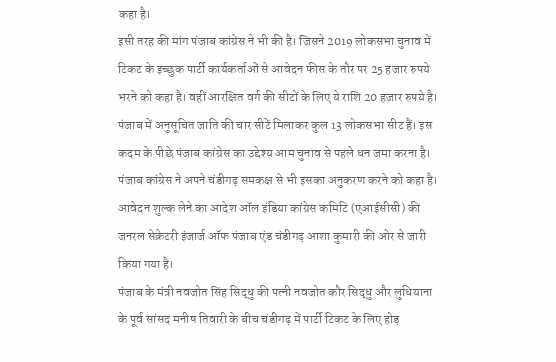कहा है।
इसी तरह की मांग पंजाब कांग्रेस ने भी की है। जिसने 2019 लोकसभा चुनाव में टिकट के इच्छुक पार्टी कार्यकर्ताओं से आवेदन फीस के तौर पर 25 हजार रुपये भरने को कहा है। वहीं आरक्षित वर्ग की सीटों के लिए ये राशि 20 हजार रुपये है। पंजाब में अनुसूचित जाति की चार सीटें मिलाकर कुल 13 लोकसभा सीट हैं। इस कदम के पीछे पंजाब कांग्रेस का उद्देश्य आम चुनाव से पहले धन जमा करना है। पंजाब कांग्रेस ने अपने चंडीगढ़ समकक्ष से भी इसका अनुकरण करने को कहा है।
आवेदन शुल्क लेने का आदेश ऑल इंडिया कांग्रेस कमिटि (एआईसीसी) की जनरल सेक्रेटरी इंजार्ज ऑफ पंजाब एंड चंडीगढ़ आशा कुमारी की ओर से जारी किया गया है।
पंजाब के मंत्री नवजोत सिंह सिद्धु की पत्नी नवजोत कौर सिद्धु और लुधियाना के पूर्व सांसद मनीष तिवारी के बीच चंडीगढ़ में पार्टी टिकट के लिए होड़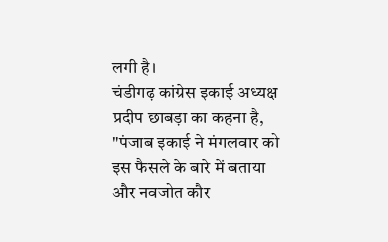लगी है।
चंडीगढ़ कांग्रेस इकाई अध्यक्ष प्रदीप छाबड़ा का कहना है, "पंजाब इकाई ने मंगलवार को इस फैसले के बारे में बताया और नवजोत कौर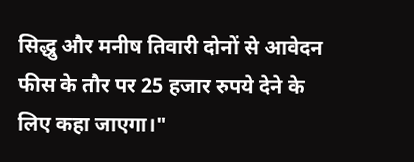सिद्धु और मनीष तिवारी दोनों से आवेदन फीस के तौर पर 25 हजार रुपये देने के लिए कहा जाएगा।"